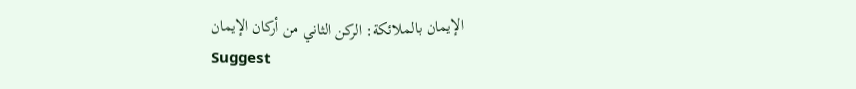الإيمان بالملائكة: الركن الثاني من أركان الإيمان
Suggest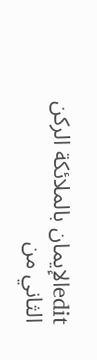editالإيمان بالملائكة الركن الثاني من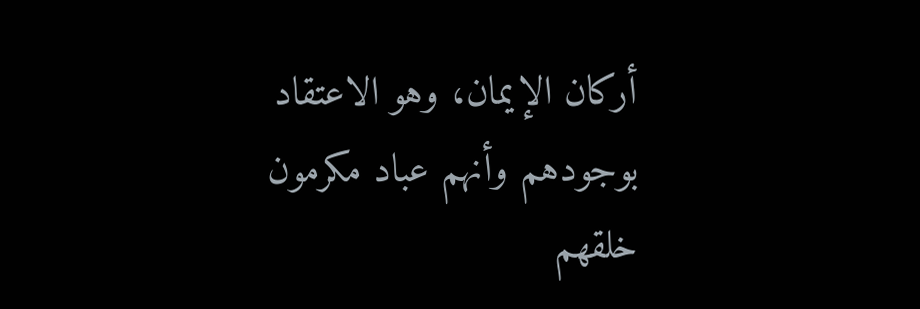أركان الإيمان، وهو الاعتقاد بوجودهم وأنهم عباد مكرمون خلقهم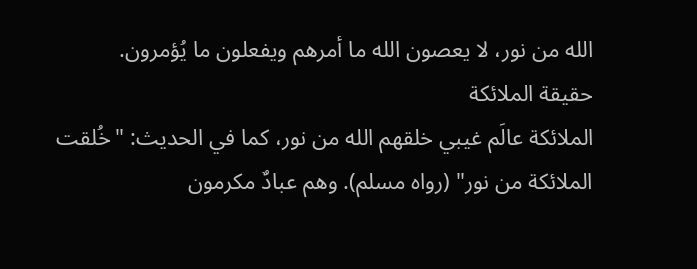الله من نور، لا يعصون الله ما أمرهم ويفعلون ما يُؤمرون.
حقيقة الملائكة
الملائكة عالَم غيبي خلقهم الله من نور، كما في الحديث: "خُلقت الملائكة من نور" (رواه مسلم). وهم عبادٌ مكرمون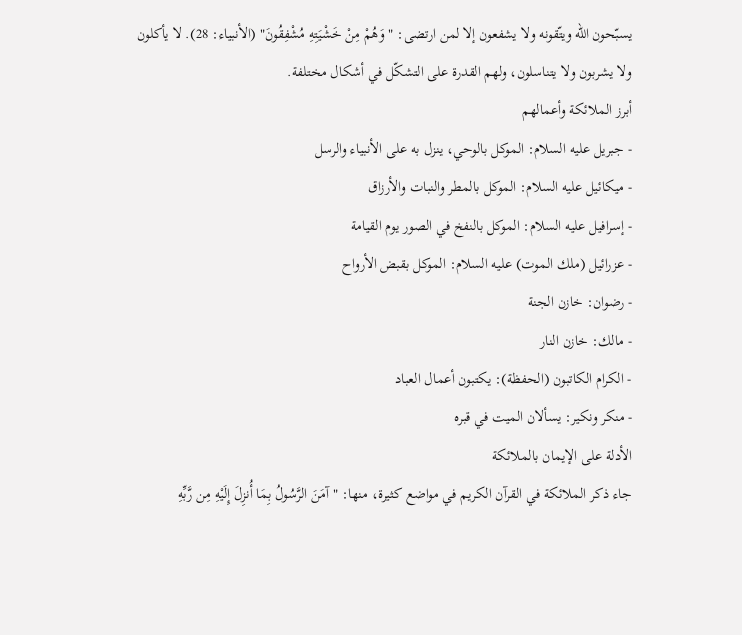يسبّحون الله ويتّقونه ولا يشفعون إلا لمن ارتضى: "وَهُمْ مِنْ خَشْيَتِهِ مُشْفِقُونَ" (الأنبياء: 28). لا يأكلون ولا يشربون ولا يتناسلون، ولهم القدرة على التشكّل في أشكال مختلفة.
أبرز الملائكة وأعمالهم
- جبريل عليه السلام: الموكل بالوحي، ينزل به على الأنبياء والرسل
- ميكائيل عليه السلام: الموكل بالمطر والنبات والأرزاق
- إسرافيل عليه السلام: الموكل بالنفخ في الصور يوم القيامة
- عزرائيل (ملك الموت) عليه السلام: الموكل بقبض الأرواح
- رضوان: خازن الجنة
- مالك: خازن النار
- الكرام الكاتبون (الحفظة): يكتبون أعمال العباد
- منكر ونكير: يسألان الميت في قبره
الأدلة على الإيمان بالملائكة
جاء ذكر الملائكة في القرآن الكريم في مواضع كثيرة، منها: "آمَنَ الرَّسُولُ بِمَا أُنزِلَ إِلَيْهِ مِن رَّبِّهِ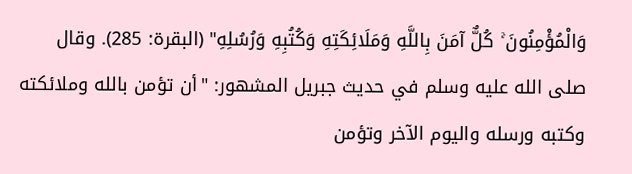وَالْمُؤْمِنُونَ ۚ كُلٌّ آمَنَ بِاللَّهِ وَمَلَائِكَتِهِ وَكُتُبِهِ وَرُسُلِهِ" (البقرة: 285). وقال صلى الله عليه وسلم في حديث جبريل المشهور: "أن تؤمن بالله وملائكته وكتبه ورسله واليوم الآخر وتؤمن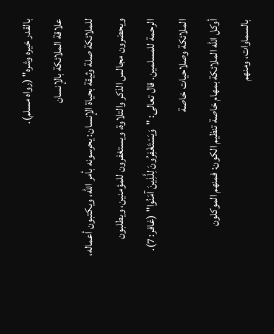بالقدر خيره وشره" (رواه مسلم).
علاقة الملائكة بالإنسان
للملائكة صلة وثيقة بحياة الإنسان: يحرسونه بأمر الله، ويكتبون أعماله، ويحضرون مجالس الذكر والتلاوة، ويستغفرون للمؤمنين، ويطلبون الرحمة للمسلمين. قال تعالى: "وَيَسْتَغْفِرُونَ لِلَّذِينَ آمَنُوا" (غافر: 7).
الملائكة وصلاحيات خاصة
أوكل الله الملائكة بمهام خاصة تنظيم الكون: فمنهم الموكلون بالسماوات، ومنهم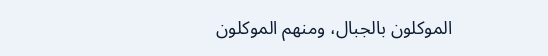الموكلون بالجبال، ومنهم الموكلون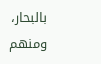بالبحار، ومنهم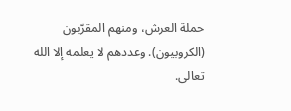حملة العرش، ومنهم المقرّبون (الكروبيون). وعددهم لا يعلمه إلا الله تعالى.